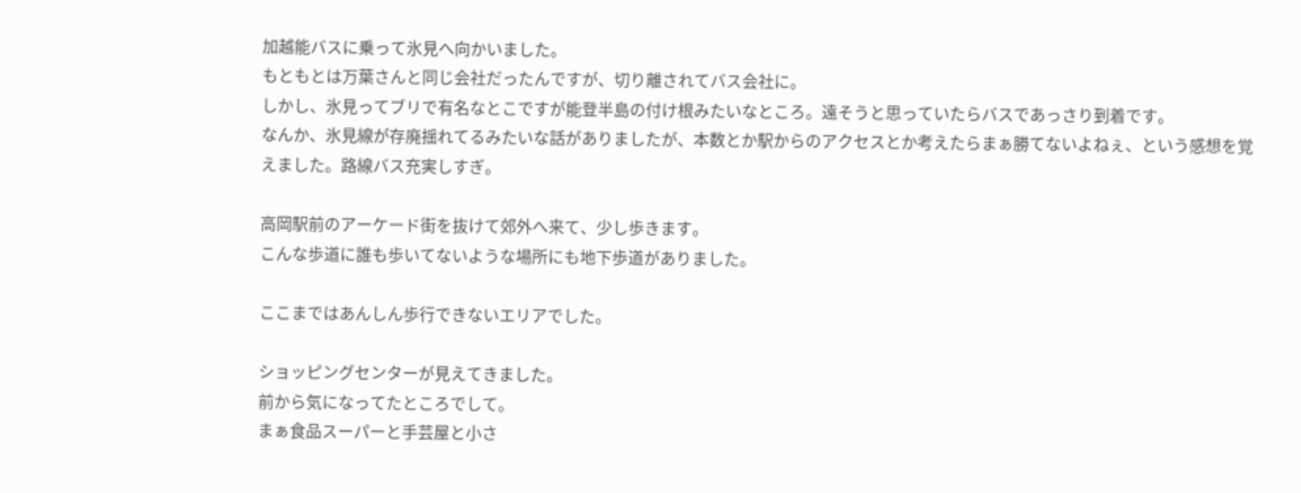加越能バスに乗って氷見へ向かいました。
もともとは万葉さんと同じ会社だったんですが、切り離されてバス会社に。
しかし、氷見ってブリで有名なとこですが能登半島の付け根みたいなところ。遠そうと思っていたらバスであっさり到着です。
なんか、氷見線が存廃揺れてるみたいな話がありましたが、本数とか駅からのアクセスとか考えたらまぁ勝てないよねぇ、という感想を覚えました。路線バス充実しすぎ。

高岡駅前のアーケード街を抜けて郊外へ来て、少し歩きます。
こんな歩道に誰も歩いてないような場所にも地下歩道がありました。

ここまではあんしん歩行できないエリアでした。

ショッピングセンターが見えてきました。
前から気になってたところでして。
まぁ食品スーパーと手芸屋と小さ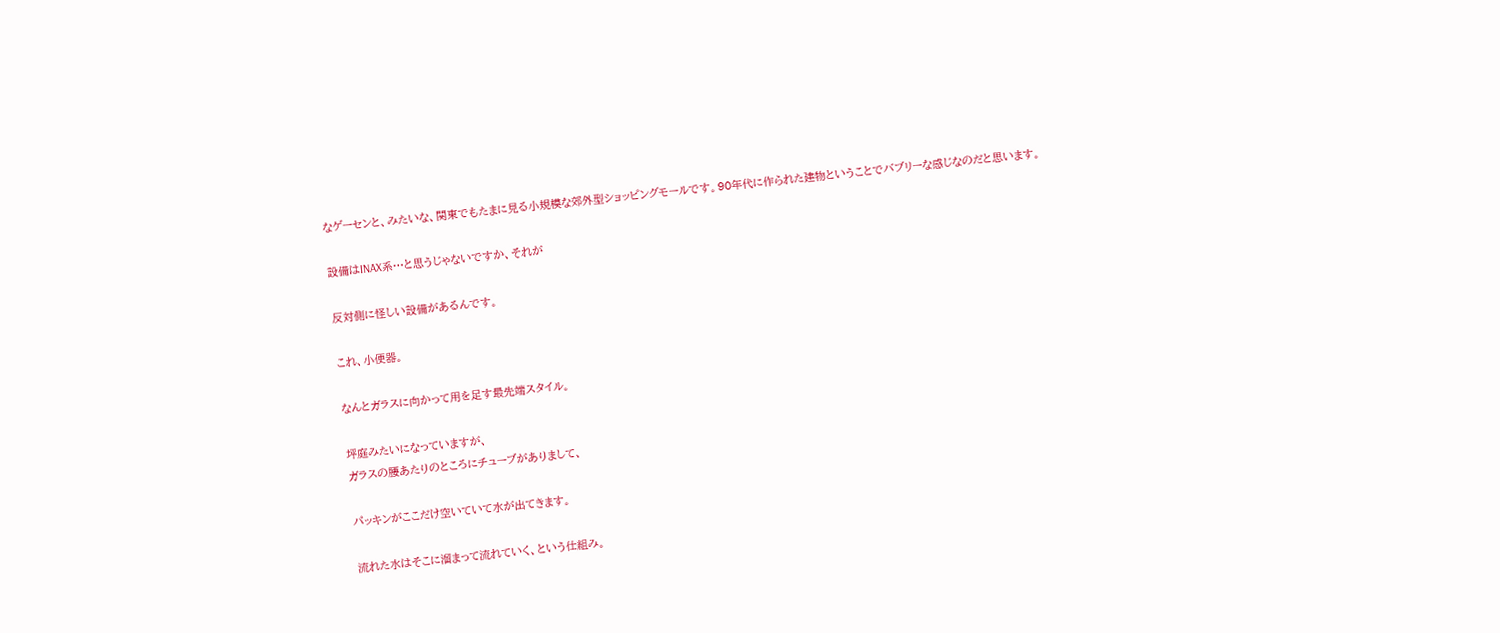なゲーセンと、みたいな、関東でもたまに見る小規模な郊外型ショッピングモールです。90年代に作られた建物ということでバブリーな感じなのだと思います。

設備はINAX系…と思うじゃないですか、それが

反対側に怪しい設備があるんです。

これ、小便器。

なんとガラスに向かって用を足す最先端スタイル。

坪庭みたいになっていますが、
ガラスの腰あたりのところにチューブがありまして、

パッキンがここだけ空いていて水が出てきます。

流れた水はそこに溜まって流れていく、という仕組み。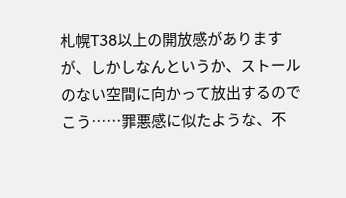札幌T38以上の開放感がありますが、しかしなんというか、ストールのない空間に向かって放出するのでこう……罪悪感に似たような、不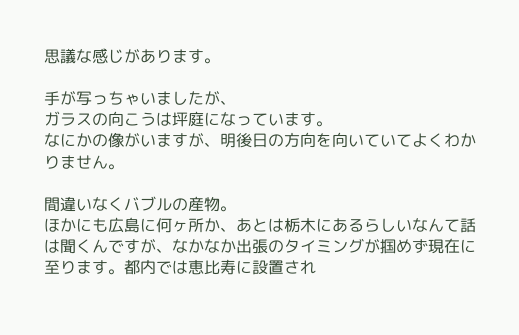思議な感じがあります。

手が写っちゃいましたが、
ガラスの向こうは坪庭になっています。
なにかの像がいますが、明後日の方向を向いていてよくわかりません。

間違いなくバブルの産物。
ほかにも広島に何ヶ所か、あとは栃木にあるらしいなんて話は聞くんですが、なかなか出張のタイミングが掴めず現在に至ります。都内では恵比寿に設置され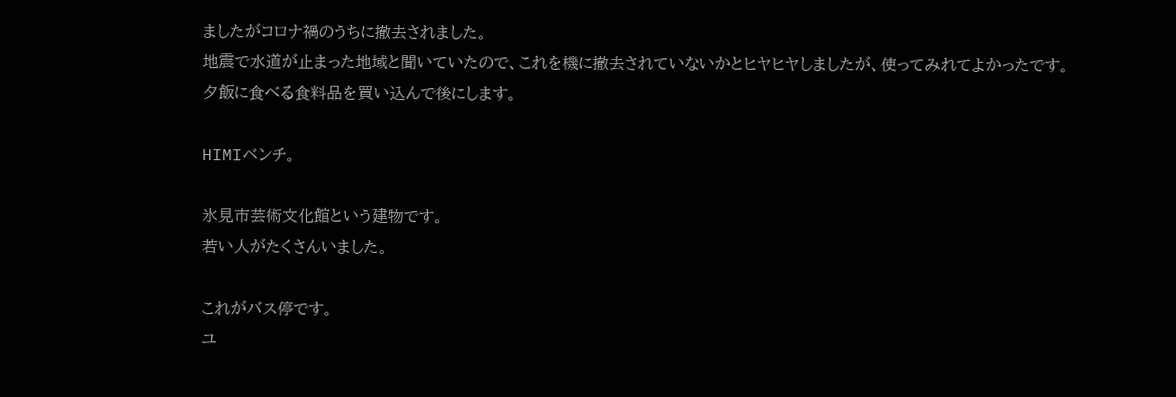ましたがコロナ禍のうちに撤去されました。
地震で水道が止まった地域と聞いていたので、これを機に撤去されていないかとヒヤヒヤしましたが、使ってみれてよかったです。
夕飯に食べる食料品を買い込んで後にします。

HIMIベンチ。

氷見市芸術文化館という建物です。
若い人がたくさんいました。

これがバス停です。
ユ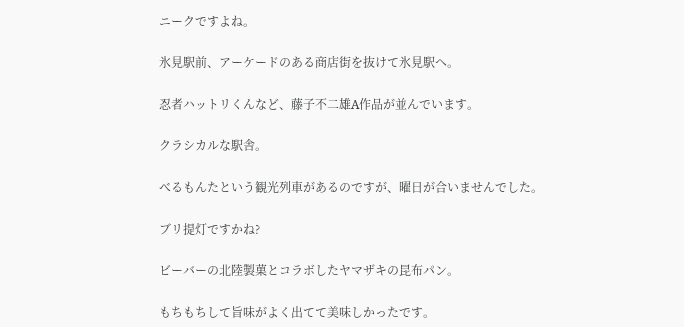ニークですよね。

氷見駅前、アーケードのある商店街を抜けて氷見駅へ。

忍者ハットリくんなど、藤子不二雄A作品が並んでいます。

クラシカルな駅舎。

べるもんたという観光列車があるのですが、曜日が合いませんでした。

ブリ提灯ですかね?

ビーバーの北陸製菓とコラボしたヤマザキの昆布パン。

もちもちして旨味がよく出てて美味しかったです。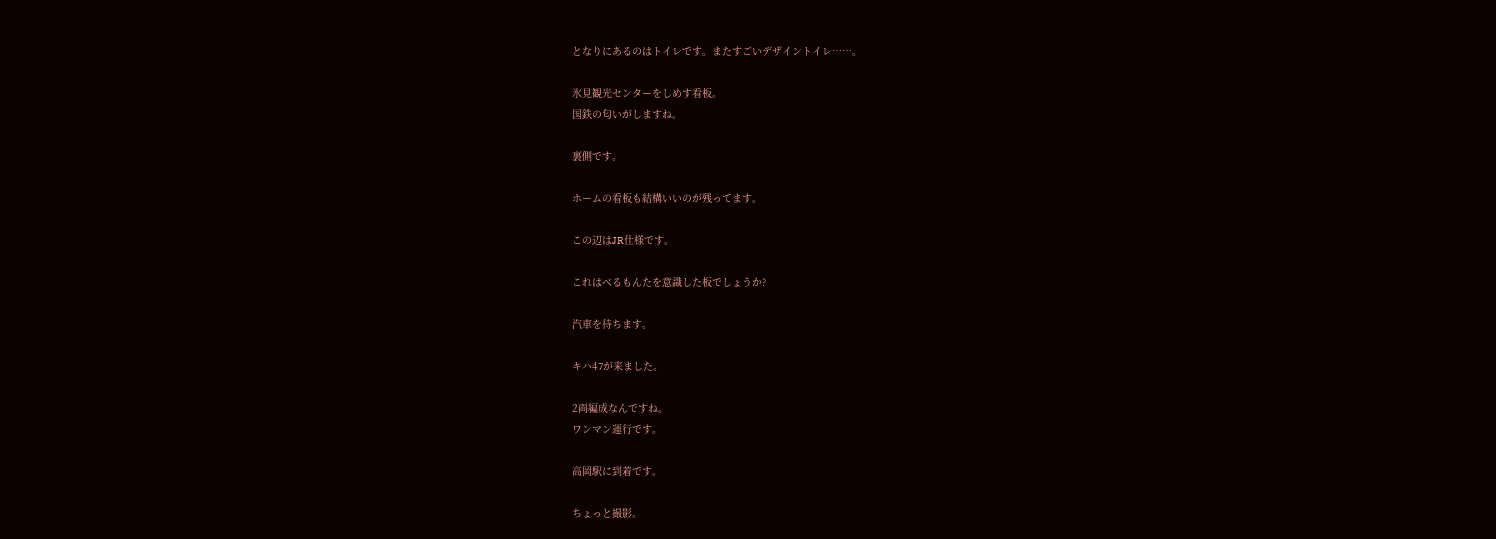となりにあるのはトイレです。またすごいデザイントイレ……。

氷見観光センターをしめす看板。
国鉄の匂いがしますね。

裏側です。

ホームの看板も結構いいのが残ってます。

この辺はJR仕様です。

これはべるもんたを意識した板でしょうか?

汽車を待ちます。

キハ47が来ました。

2両編成なんですね。
ワンマン運行です。

高岡駅に到着です。

ちょっと撮影。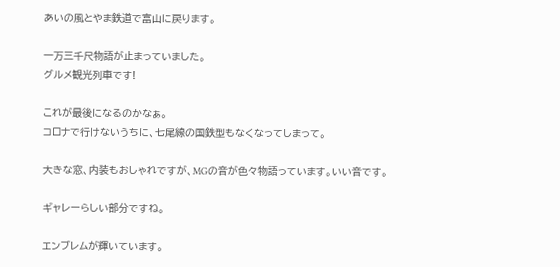あいの風とやま鉄道で富山に戻ります。

一万三千尺物語が止まっていました。
グルメ観光列車です!

これが最後になるのかなぁ。
コロナで行けないうちに、七尾線の国鉄型もなくなってしまって。

大きな窓、内装もおしゃれですが、MGの音が色々物語っています。いい音です。

ギャレーらしい部分ですね。

エンブレムが輝いています。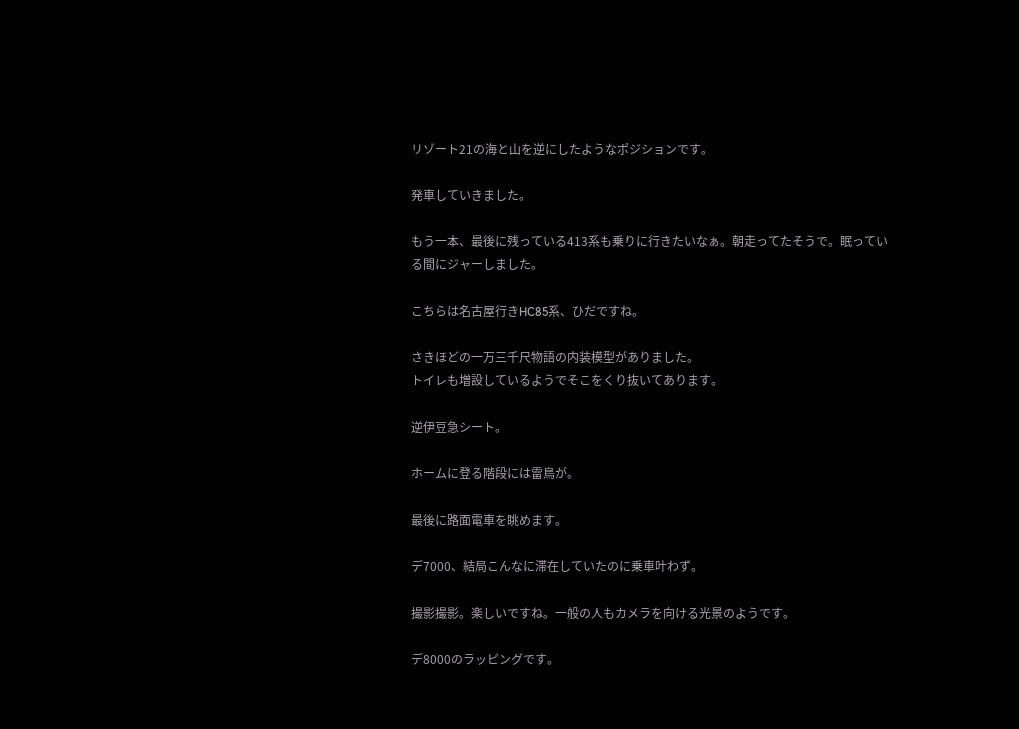リゾート21の海と山を逆にしたようなポジションです。

発車していきました。

もう一本、最後に残っている413系も乗りに行きたいなぁ。朝走ってたそうで。眠っている間にジャーしました。

こちらは名古屋行きHC85系、ひだですね。

さきほどの一万三千尺物語の内装模型がありました。
トイレも増設しているようでそこをくり抜いてあります。

逆伊豆急シート。

ホームに登る階段には雷鳥が。

最後に路面電車を眺めます。

デ7000、結局こんなに滞在していたのに乗車叶わず。

撮影撮影。楽しいですね。一般の人もカメラを向ける光景のようです。

デ8000のラッピングです。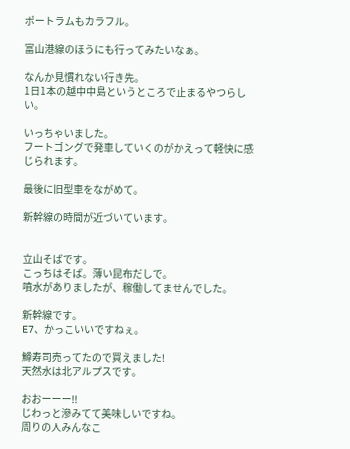ポートラムもカラフル。

富山港線のほうにも行ってみたいなぁ。

なんか見慣れない行き先。
1日1本の越中中島というところで止まるやつらしい。

いっちゃいました。
フートゴングで発車していくのがかえって軽快に感じられます。

最後に旧型車をながめて。

新幹線の時間が近づいています。


立山そばです。
こっちはそば。薄い昆布だしで。
噴水がありましたが、稼働してませんでした。

新幹線です。
E7、かっこいいですねぇ。

鱒寿司売ってたので買えました!
天然水は北アルプスです。

おおーーー!!
じわっと滲みてて美味しいですね。
周りの人みんなこ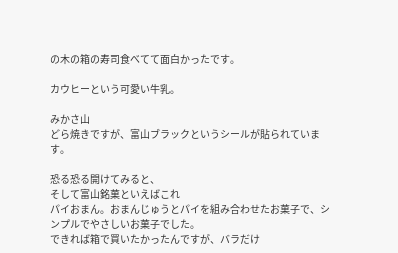の木の箱の寿司食べてて面白かったです。

カウヒーという可愛い牛乳。

みかさ山
どら焼きですが、富山ブラックというシールが貼られています。

恐る恐る開けてみると、
そして富山銘菓といえばこれ
パイおまん。おまんじゅうとパイを組み合わせたお菓子で、シンプルでやさしいお菓子でした。
できれば箱で買いたかったんですが、バラだけ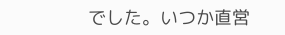でした。いつか直営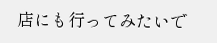店にも行ってみたいで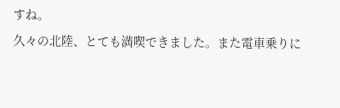すね。
久々の北陸、とても満喫できました。また電車乗りに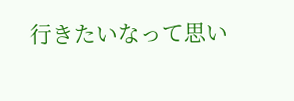行きたいなって思い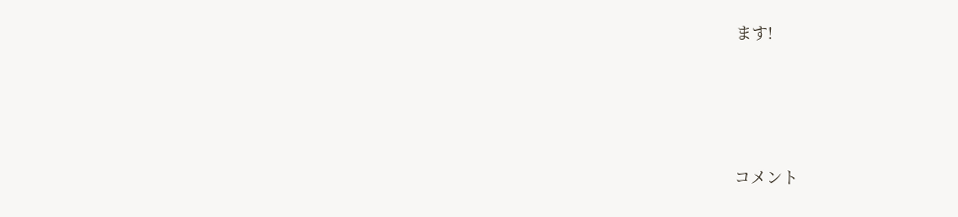ます!





コメント